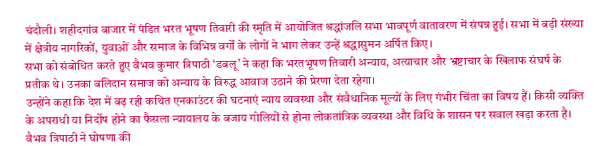चंदौली। शहीदगांव बाजार में पंडित भरत भूषण तिवारी की स्मृति में आयोजित श्रद्धांजलि सभा भावपूर्ण वातावरण में संपन्न हुई। सभा में बड़ी संख्या में क्षेत्रीय नागरिकों, युवाओं और समाज के विभिन्न वर्गों के लोगों ने भाग लेकर उन्हें श्रद्धासुमन अर्पित किए।
सभा को संबोधित करते हुए वैभव कुमार त्रिपाठी ‘डबलू’ ने कहा कि भरतभूषण तिवारी अन्याय, अत्याचार और भ्रष्टाचार के खिलाफ संघर्ष के प्रतीक थे। उनका बलिदान समाज को अन्याय के विरुद्ध आवाज उठाने की प्रेरणा देता रहेगा।
उन्होंने कहा कि देश में बढ़ रही कथित एनकाउंटर की घटनाएं न्याय व्यवस्था और संवैधानिक मूल्यों के लिए गंभीर चिंता का विषय हैं। किसी व्यक्ति के अपराधी या निर्दोष होने का फैसला न्यायालय के बजाय गोलियों से होना लोकतांत्रिक व्यवस्था और विधि के शासन पर सवाल खड़ा करता है।
वैभव त्रिपाठी ने घोषणा की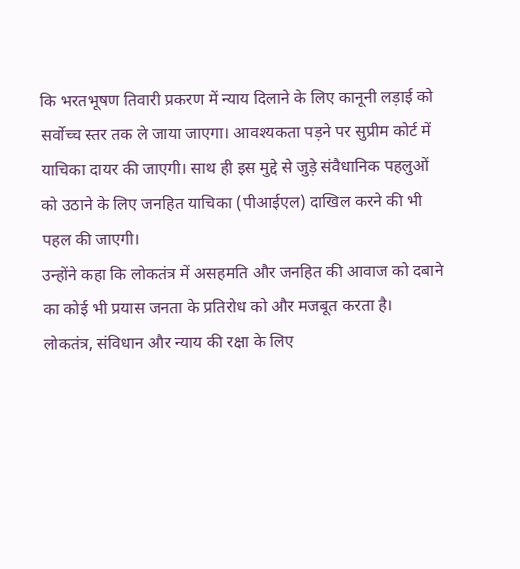कि भरतभूषण तिवारी प्रकरण में न्याय दिलाने के लिए कानूनी लड़ाई को सर्वोच्च स्तर तक ले जाया जाएगा। आवश्यकता पड़ने पर सुप्रीम कोर्ट में याचिका दायर की जाएगी। साथ ही इस मुद्दे से जुड़े संवैधानिक पहलुओं को उठाने के लिए जनहित याचिका (पीआईएल) दाखिल करने की भी पहल की जाएगी।
उन्होंने कहा कि लोकतंत्र में असहमति और जनहित की आवाज को दबाने का कोई भी प्रयास जनता के प्रतिरोध को और मजबूत करता है। लोकतंत्र, संविधान और न्याय की रक्षा के लिए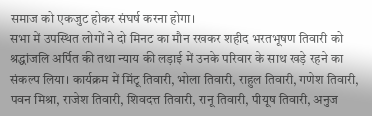समाज को एकजुट होकर संघर्ष करना होगा।
सभा में उपस्थित लोगों ने दो मिनट का मौन रखकर शहीद भरतभूषण तिवारी को श्रद्धांजलि अर्पित की तथा न्याय की लड़ाई में उनके परिवार के साथ खड़े रहने का संकल्प लिया। कार्यक्रम में मिंटू तिवारी, भोला तिवारी, राहुल तिवारी, गणेश तिवारी, पवन मिश्रा, राजेश तिवारी, शिवदत्त तिवारी, रानू तिवारी, पीयूष तिवारी, अनुज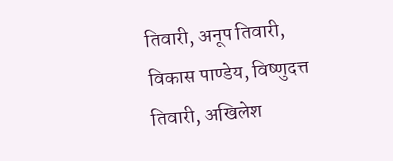तिवारी, अनूप तिवारी, विकास पाण्डेय, विष्णुदत्त तिवारी, अखिलेश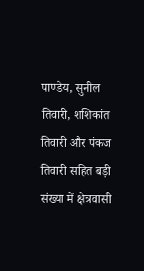पाण्डेय, सुनील तिवारी, शशिकांत तिवारी और पंकज तिवारी सहित बड़ी संख्या में क्षेत्रवासी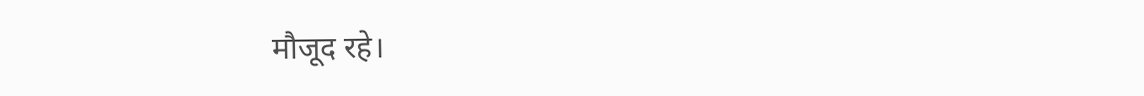मौजूद रहे।